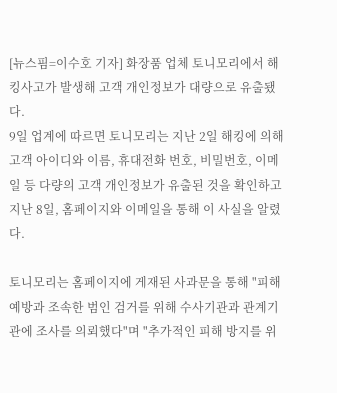[뉴스핌=이수호 기자] 화장품 업체 토니모리에서 해킹사고가 발생해 고객 개인정보가 대량으로 유출됐다.
9일 업계에 따르면 토니모리는 지난 2일 해킹에 의해 고객 아이디와 이름, 휴대전화 번호, 비밀번호, 이메일 등 다량의 고객 개인정보가 유출된 것을 확인하고 지난 8일, 홈페이지와 이메일을 통해 이 사실을 알렸다.

토니모리는 홈페이지에 게재된 사과문을 통해 "피해 예방과 조속한 범인 검거를 위해 수사기관과 관계기관에 조사를 의뢰했다"며 "추가적인 피해 방지를 위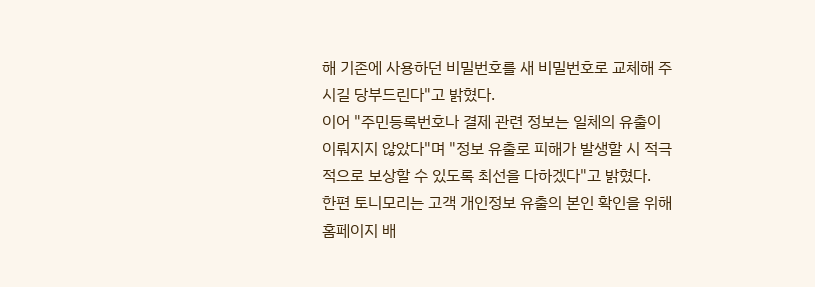해 기존에 사용하던 비밀번호를 새 비밀번호로 교체해 주시길 당부드린다"고 밝혔다.
이어 "주민등록번호나 결제 관련 정보는 일체의 유출이 이뤄지지 않았다"며 "정보 유출로 피해가 발생할 시 적극적으로 보상할 수 있도록 최선을 다하겠다"고 밝혔다.
한편 토니모리는 고객 개인정보 유출의 본인 확인을 위해 홈페이지 배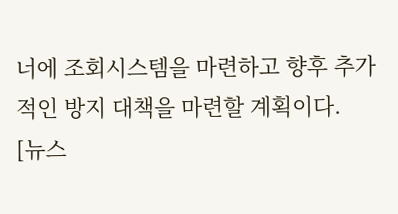너에 조회시스템을 마련하고 향후 추가적인 방지 대책을 마련할 계획이다.
[뉴스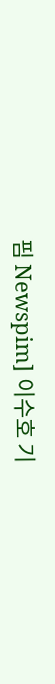핌 Newspim] 이수호 기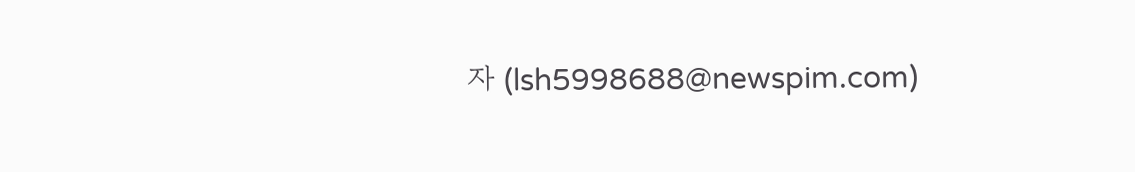자 (lsh5998688@newspim.com)